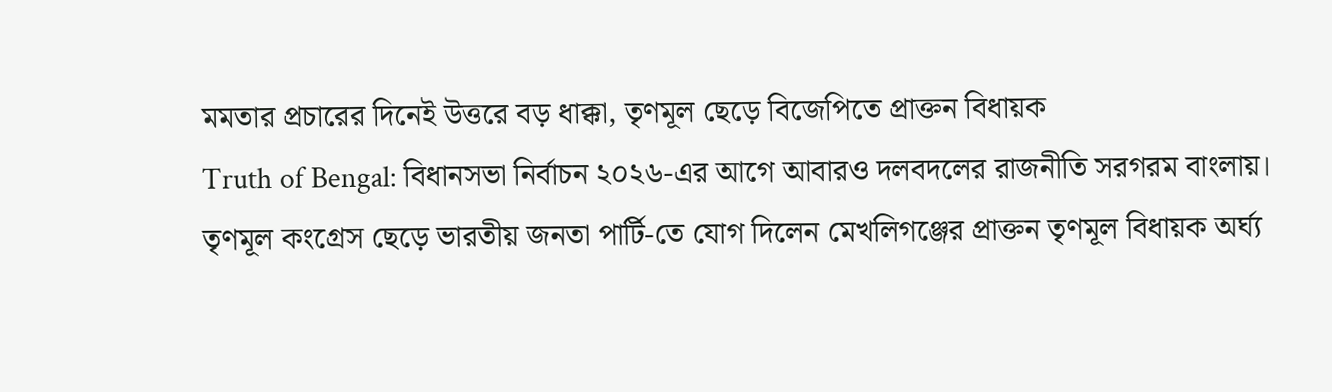মমতার প্রচারের দিনেই উত্তরে বড় ধাক্কা, তৃণমূল ছেড়ে বিজেপিতে প্রাক্তন বিধায়ক
Truth of Bengal: বিধানসভা নির্বাচন ২০২৬-এর আগে আবারও দলবদলের রাজনীতি সরগরম বাংলায়। তৃণমূল কংগ্রেস ছেড়ে ভারতীয় জনতা পার্টি-তে যোগ দিলেন মেখলিগঞ্জের প্রাক্তন তৃণমূল বিধায়ক অর্ঘ্য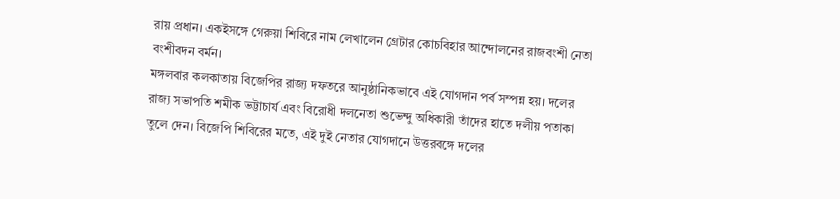রায় প্রধান। একইসঙ্গে গেরুয়া শিবিরে নাম লেখালেন গ্রেটার কোচবিহার আন্দোলনের রাজবংশী নেতা বংশীবদন বর্মন।
মঙ্গলবার কলকাতায় বিজেপির রাজ্য দফতরে আনুষ্ঠানিকভাবে এই যোগদান পর্ব সম্পন্ন হয়। দলের রাজ্য সভাপতি শমীক ভট্টাচার্য এবং বিরোধী দলনেতা শুভেন্দু অধিকারী তাঁদের হাতে দলীয় পতাকা তুলে দেন। বিজেপি শিবিরের মতে, এই দুই নেতার যোগদানে উত্তরবঙ্গে দলের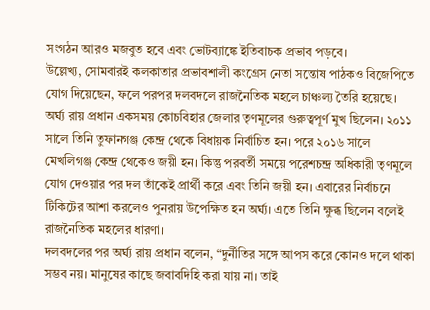সংগঠন আরও মজবুত হবে এবং ভোটব্যাঙ্কে ইতিবাচক প্রভাব পড়বে।
উল্লেখ্য, সোমবারই কলকাতার প্রভাবশালী কংগ্রেস নেতা সন্তোষ পাঠকও বিজেপিতে যোগ দিয়েছেন, ফলে পরপর দলবদলে রাজনৈতিক মহলে চাঞ্চল্য তৈরি হয়েছে।
অর্ঘ্য রায় প্রধান একসময় কোচবিহার জেলার তৃণমূলের গুরুত্বপূর্ণ মুখ ছিলেন। ২০১১ সালে তিনি তুফানগঞ্জ কেন্দ্র থেকে বিধায়ক নির্বাচিত হন। পরে ২০১৬ সালে মেখলিগঞ্জ কেন্দ্র থেকেও জয়ী হন। কিন্তু পরবর্তী সময়ে পরেশচন্দ্র অধিকারী তৃণমূলে যোগ দেওয়ার পর দল তাঁকেই প্রার্থী করে এবং তিনি জয়ী হন। এবারের নির্বাচনে টিকিটের আশা করলেও পুনরায় উপেক্ষিত হন অর্ঘ্য। এতে তিনি ক্ষুব্ধ ছিলেন বলেই রাজনৈতিক মহলের ধারণা।
দলবদলের পর অর্ঘ্য রায় প্রধান বলেন, “দুর্নীতির সঙ্গে আপস করে কোনও দলে থাকা সম্ভব নয়। মানুষের কাছে জবাবদিহি করা যায় না। তাই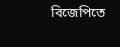বিজেপিতে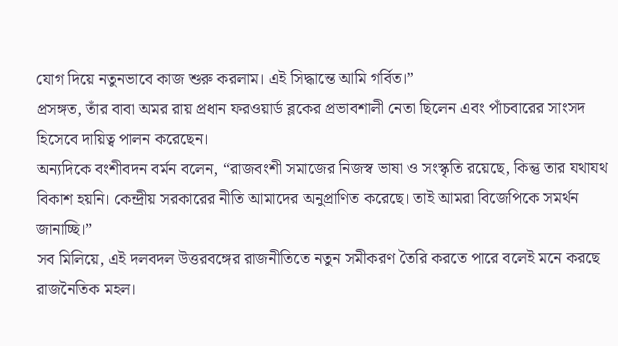যোগ দিয়ে নতুনভাবে কাজ শুরু করলাম। এই সিদ্ধান্তে আমি গর্বিত।”
প্রসঙ্গত, তাঁর বাবা অমর রায় প্রধান ফরওয়ার্ড ব্লকের প্রভাবশালী নেতা ছিলেন এবং পাঁচবারের সাংসদ হিসেবে দায়িত্ব পালন করেছেন।
অন্যদিকে বংশীবদন বর্মন বলেন, “রাজবংশী সমাজের নিজস্ব ভাষা ও সংস্কৃতি রয়েছে, কিন্তু তার যথাযথ বিকাশ হয়নি। কেন্দ্রীয় সরকারের নীতি আমাদের অনুপ্রাণিত করেছে। তাই আমরা বিজেপিকে সমর্থন জানাচ্ছি।”
সব মিলিয়ে, এই দলবদল উত্তরবঙ্গের রাজনীতিতে নতুন সমীকরণ তৈরি করতে পারে বলেই মনে করছে রাজনৈতিক মহল।